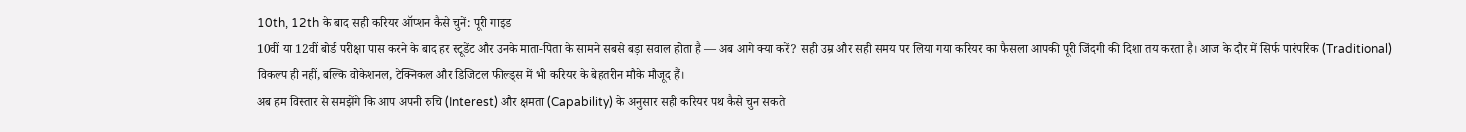10th, 12th के बाद सही करियर ऑप्शन कैसे चुनें: पूरी गाइड
10वीं या 12वीं बोर्ड परीक्षा पास करने के बाद हर स्टूडेंट और उनके माता-पिता के सामने सबसे बड़ा सवाल होता है — अब आगे क्या करें? सही उम्र और सही समय पर लिया गया करियर का फैसला आपकी पूरी जिंदगी की दिशा तय करता है। आज के दौर में सिर्फ पारंपरिक (Traditional) विकल्प ही नहीं, बल्कि वोकेशनल, टेक्निकल और डिजिटल फील्ड्स में भी करियर के बेहतरीन मौके मौजूद हैं।
अब हम विस्तार से समझेंगे कि आप अपनी रुचि (Interest) और क्षमता (Capability) के अनुसार सही करियर पथ कैसे चुन सकते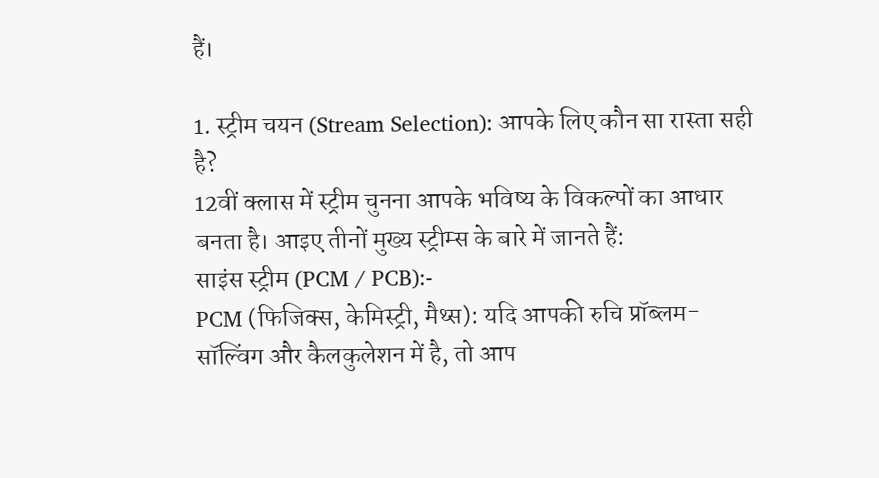हैं।

1. स्ट्रीम चयन (Stream Selection): आपके लिए कौन सा रास्ता सही है?
12वीं क्लास में स्ट्रीम चुनना आपके भविष्य के विकल्पों का आधार बनता है। आइए तीनों मुख्य स्ट्रीम्स के बारे में जानते हैं:
साइंस स्ट्रीम (PCM / PCB):-
PCM (फिजिक्स, केमिस्ट्री, मैथ्स): यदि आपकी रुचि प्रॉब्लम-सॉल्विंग और कैलकुलेशन में है, तो आप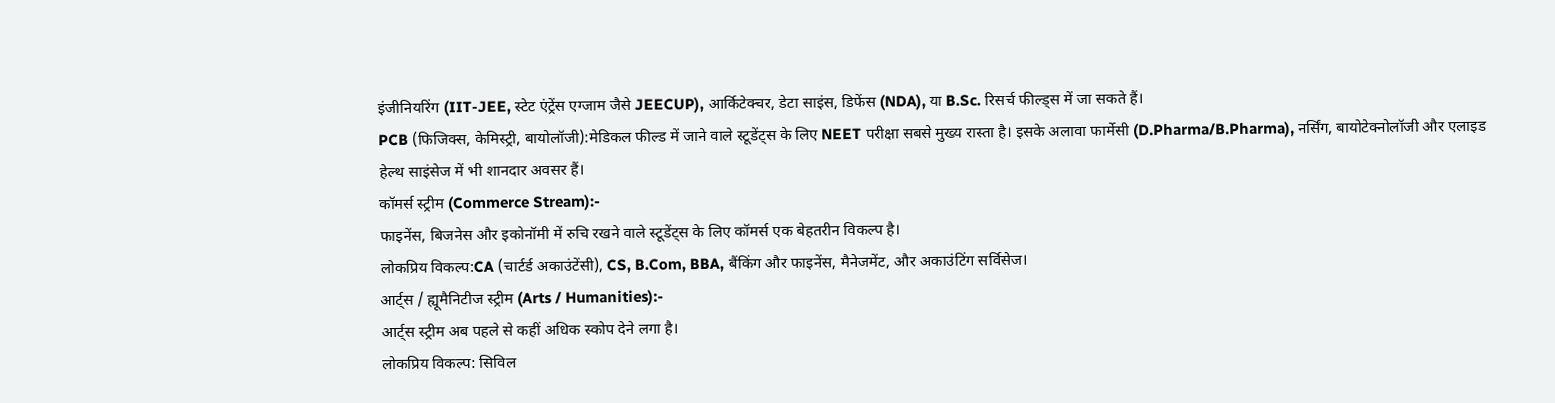इंजीनियरिंग (IIT-JEE, स्टेट एंट्रेंस एग्जाम जैसे JEECUP), आर्किटेक्चर, डेटा साइंस, डिफेंस (NDA), या B.Sc. रिसर्च फील्ड्स में जा सकते हैं।
PCB (फिजिक्स, केमिस्ट्री, बायोलॉजी):मेडिकल फील्ड में जाने वाले स्टूडेंट्स के लिए NEET परीक्षा सबसे मुख्य रास्ता है। इसके अलावा फार्मेसी (D.Pharma/B.Pharma), नर्सिंग, बायोटेक्नोलॉजी और एलाइड हेल्थ साइंसेज में भी शानदार अवसर हैं।
कॉमर्स स्ट्रीम (Commerce Stream):-
फाइनेंस, बिजनेस और इकोनॉमी में रुचि रखने वाले स्टूडेंट्स के लिए कॉमर्स एक बेहतरीन विकल्प है।
लोकप्रिय विकल्प:CA (चार्टर्ड अकाउंटेंसी), CS, B.Com, BBA, बैंकिंग और फाइनेंस, मैनेजमेंट, और अकाउंटिंग सर्विसेज।
आर्ट्स / ह्यूमैनिटीज स्ट्रीम (Arts / Humanities):-
आर्ट्स स्ट्रीम अब पहले से कहीं अधिक स्कोप देने लगा है।
लोकप्रिय विकल्प: सिविल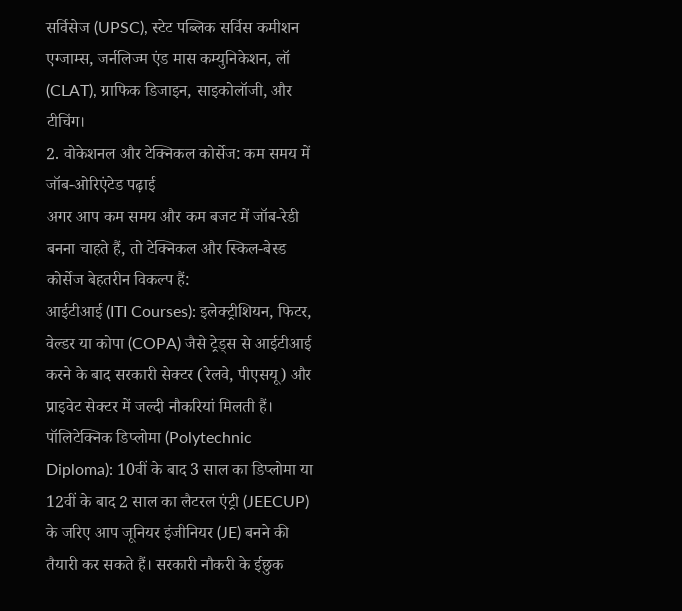सर्विसेज (UPSC), स्टेट पब्लिक सर्विस कमीशन एग्जाम्स, जर्नलिज्म एंड मास कम्युनिकेशन, लॉ (CLAT), ग्राफिक डिजाइन, साइकोलॉजी, और टीचिंग।
2. वोकेशनल और टेक्निकल कोर्सेज: कम समय में जॉब-ओरिएंटेड पढ़ाई
अगर आप कम समय और कम बजट में जॉब-रेडी बनना चाहते हैं, तो टेक्निकल और स्किल-बेस्ड कोर्सेज बेहतरीन विकल्प हैं:
आईटीआई (ITI Courses): इलेक्ट्रीशियन, फिटर, वेल्डर या कोपा (COPA) जैसे ट्रेड्स से आईटीआई करने के बाद सरकारी सेक्टर (रेलवे, पीएसयू) और प्राइवेट सेक्टर में जल्दी नौकरियां मिलती हैं।
पॉलिटेक्निक डिप्लोमा (Polytechnic Diploma): 10वीं के बाद 3 साल का डिप्लोमा या 12वीं के बाद 2 साल का लैटरल एंट्री (JEECUP) के जरिए आप जूनियर इंजीनियर (JE) बनने की तैयारी कर सकते हैं। सरकारी नौकरी के ईछुक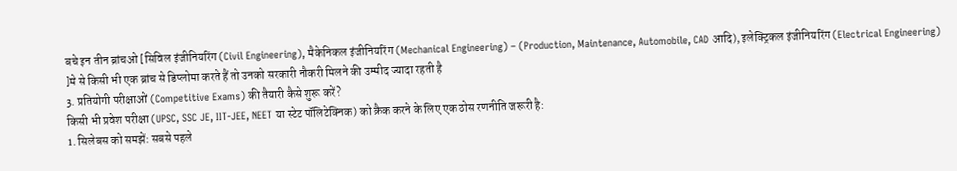बचे इन तीन ब्रांचओ [सिविल इंजीनियरिंग (Civil Engineering), मैकेनिकल इंजीनियरिंग (Mechanical Engineering) – (Production, Maintenance, Automobile, CAD आदि), इलेक्ट्रिकल इंजीनियरिंग (Electrical Engineering) ]मे से किसी भी एक ब्रांच से डिप्लोमा करते हैं तो उनको सरकारी नौकरी मिलने की उम्मीद ज्यादा रहती है
3. प्रतियोगी परीक्षाओं (Competitive Exams) की तैयारी कैसे शुरू करें?
किसी भी प्रवेश परीक्षा (UPSC, SSC JE, IIT-JEE, NEET या स्टेट पॉलिटेक्निक) को क्रैक करने के लिए एक ठोस रणनीति जरूरी है:
1. सिलेबस को समझें: सबसे पहले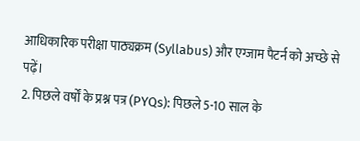आधिकारिक परीक्षा पाठ्यक्रम (Syllabus) और एग्जाम पैटर्न को अच्छे से पढ़ें।
2. पिछले वर्षों के प्रश्न पत्र (PYQs): पिछले 5-10 साल के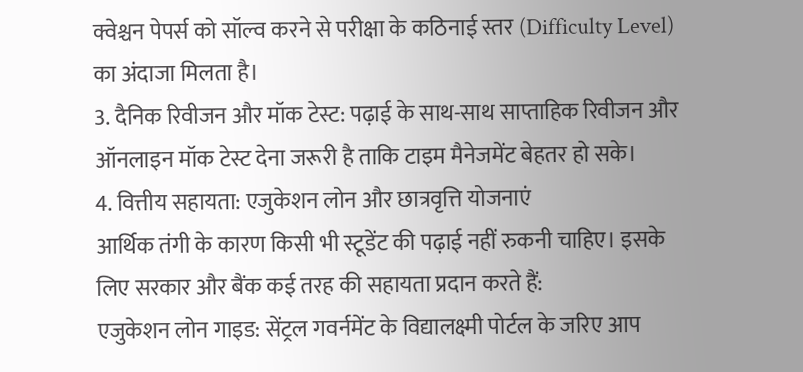क्वेश्चन पेपर्स को सॉल्व करने से परीक्षा के कठिनाई स्तर (Difficulty Level) का अंदाजा मिलता है।
3. दैनिक रिवीजन और मॉक टेस्ट: पढ़ाई के साथ-साथ साप्ताहिक रिवीजन और ऑनलाइन मॉक टेस्ट देना जरूरी है ताकि टाइम मैनेजमेंट बेहतर हो सके।
4. वित्तीय सहायता: एजुकेशन लोन और छात्रवृत्ति योजनाएं
आर्थिक तंगी के कारण किसी भी स्टूडेंट की पढ़ाई नहीं रुकनी चाहिए। इसके लिए सरकार और बैंक कई तरह की सहायता प्रदान करते हैं:
एजुकेशन लोन गाइड: सेंट्रल गवर्नमेंट के विद्यालक्ष्मी पोर्टल के जरिए आप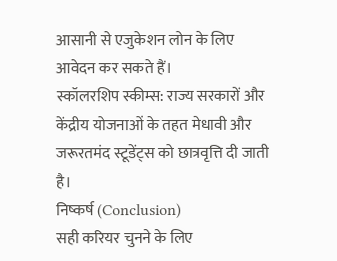आसानी से एजुकेशन लोन के लिए आवेदन कर सकते हैं।
स्कॉलरशिप स्कीम्स: राज्य सरकारों और केंद्रीय योजनाओं के तहत मेधावी और जरूरतमंद स्टूडेंट्स को छात्रवृत्ति दी जाती है।
निष्कर्ष (Conclusion)
सही करियर चुनने के लिए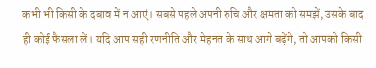कभी भी किसी के दबाव में न आएं। सबसे पहले अपनी रुचि और क्षमता को समझें, उसके बाद ही कोई फैसला लें। यदि आप सही रणनीति और मेहनत के साथ आगे बढ़ेंगे, तो आपको किसी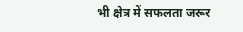भी क्षेत्र में सफलता जरूर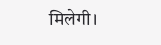मिलेगी।